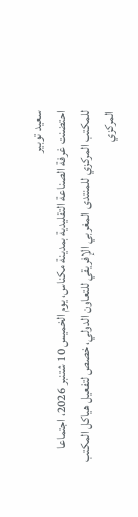سعيد توبير
احتضنت غرفة الصناعة التقليدية بمدينة مكناس، يوم الخميس 10 شتنبر 2026، اجتماعا للمكتب المركزي للمنتدى المغربي الإفريقي للتعاون الدولي، خصص لتفعيل هياكل المكتب المركزي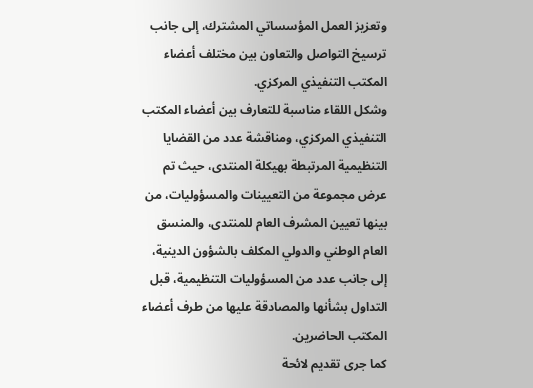وتعزيز العمل المؤسساتي المشترك، إلى جانب ترسيخ التواصل والتعاون بين مختلف أعضاء المكتب التنفيذي المركزي.
وشكل اللقاء مناسبة للتعارف بين أعضاء المكتب التنفيذي المركزي، ومناقشة عدد من القضايا التنظيمية المرتبطة بهيكلة المنتدى، حيث تم عرض مجموعة من التعيينات والمسؤوليات، من بينها تعيين المشرف العام للمنتدى، والمنسق العام الوطني والدولي المكلف بالشؤون الدينية، إلى جانب عدد من المسؤوليات التنظيمية، قبل التداول بشأنها والمصادقة عليها من طرف أعضاء المكتب الحاضرين.
كما جرى تقديم لائحة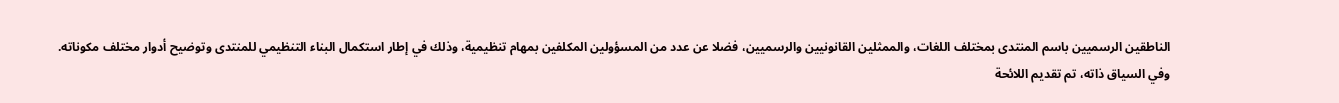الناطقين الرسميين باسم المنتدى بمختلف اللغات، والممثلين القانونيين والرسميين، فضلا عن عدد من المسؤولين المكلفين بمهام تنظيمية، وذلك في إطار استكمال البناء التنظيمي للمنتدى وتوضيح أدوار مختلف مكوناته.
وفي السياق ذاته، تم تقديم اللائحة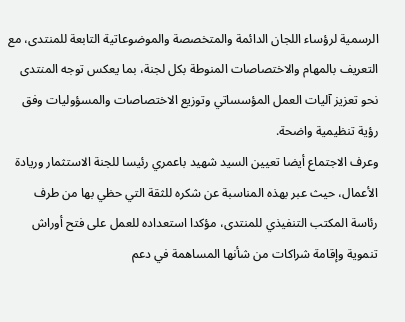الرسمية لرؤساء اللجان الدائمة والمتخصصة والموضوعاتية التابعة للمنتدى، مع التعريف بالمهام والاختصاصات المنوطة بكل لجنة، بما يعكس توجه المنتدى نحو تعزيز آليات العمل المؤسساتي وتوزيع الاختصاصات والمسؤوليات وفق رؤية تنظيمية واضحة.
وعرف الاجتماع أيضا تعيين السيد شهيد باعمري رئيسا للجنة الاستثمار وريادة الأعمال، حيث عبر بهذه المناسبة عن شكره للثقة التي حظي بها من طرف رئاسة المكتب التنفيذي للمنتدى، مؤكدا استعداده للعمل على فتح أوراش تنموية وإقامة شراكات من شأنها المساهمة في دعم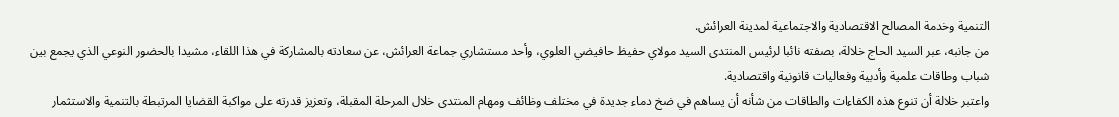التنمية وخدمة المصالح الاقتصادية والاجتماعية لمدينة العرائش.
من جانبه، عبر السيد الحاج خلالة، بصفته نائبا لرئيس المنتدى السيد مولاي حفيظ حافيضي العلوي، وأحد مستشاري جماعة العرائش، عن سعادته بالمشاركة في هذا اللقاء، مشيدا بالحضور النوعي الذي يجمع بين شباب وطاقات علمية وأدبية وفعاليات قانونية واقتصادية.
واعتبر خلالة أن تنوع هذه الكفاءات والطاقات من شأنه أن يساهم في ضخ دماء جديدة في مختلف وظائف ومهام المنتدى خلال المرحلة المقبلة، وتعزيز قدرته على مواكبة القضايا المرتبطة بالتنمية والاستثمار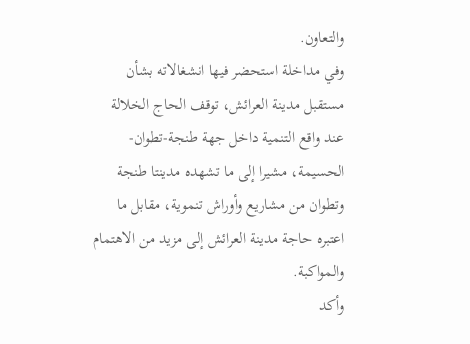والتعاون.
وفي مداخلة استحضر فيها انشغالاته بشأن مستقبل مدينة العرائش، توقف الحاج الخلالة عند واقع التنمية داخل جهة طنجة-تطوان-الحسيمة، مشيرا إلى ما تشهده مدينتا طنجة وتطوان من مشاريع وأوراش تنموية، مقابل ما اعتبره حاجة مدينة العرائش إلى مزيد من الاهتمام والمواكبة.
وأكد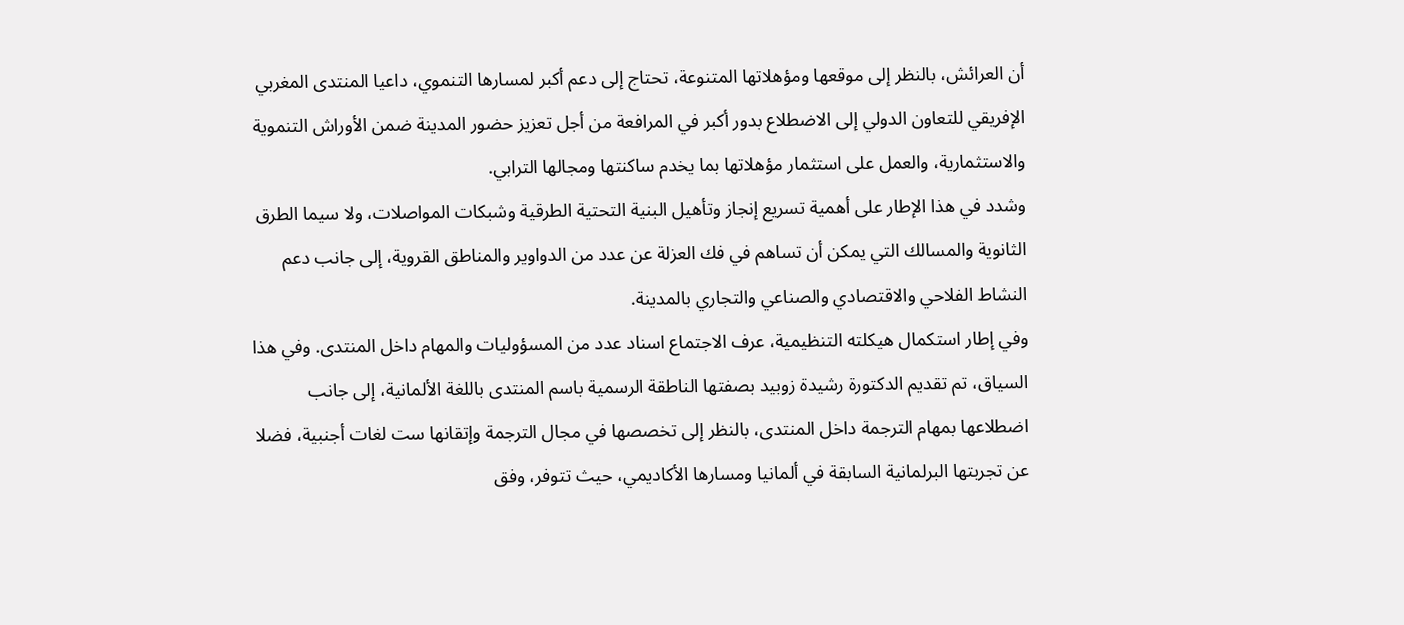أن العرائش، بالنظر إلى موقعها ومؤهلاتها المتنوعة، تحتاج إلى دعم أكبر لمسارها التنموي، داعيا المنتدى المغربي الإفريقي للتعاون الدولي إلى الاضطلاع بدور أكبر في المرافعة من أجل تعزيز حضور المدينة ضمن الأوراش التنموية والاستثمارية، والعمل على استثمار مؤهلاتها بما يخدم ساكنتها ومجالها الترابي.
وشدد في هذا الإطار على أهمية تسريع إنجاز وتأهيل البنية التحتية الطرقية وشبكات المواصلات، ولا سيما الطرق الثانوية والمسالك التي يمكن أن تساهم في فك العزلة عن عدد من الدواوير والمناطق القروية، إلى جانب دعم النشاط الفلاحي والاقتصادي والصناعي والتجاري بالمدينة.
وفي إطار استكمال هيكلته التنظيمية، عرف الاجتماع اسناد عدد من المسؤوليات والمهام داخل المنتدى. وفي هذا السياق، تم تقديم الدكتورة رشيدة زوبيد بصفتها الناطقة الرسمية باسم المنتدى باللغة الألمانية، إلى جانب اضطلاعها بمهام الترجمة داخل المنتدى، بالنظر إلى تخصصها في مجال الترجمة وإتقانها ست لغات أجنبية، فضلا عن تجربتها البرلمانية السابقة في ألمانيا ومسارها الأكاديمي، حيث تتوفر، وفق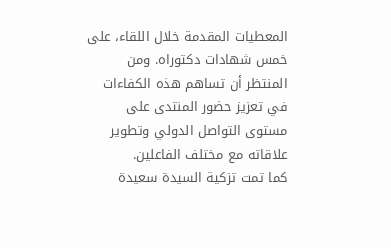المعطيات المقدمة خلال اللقاء، على خمس شهادات دكتوراه. ومن المنتظر أن تساهم هذه الكفاءات في تعزيز حضور المنتدى على مستوى التواصل الدولي وتطوير علاقاته مع مختلف الفاعلين.
كما تمت تزكية السيدة سعيدة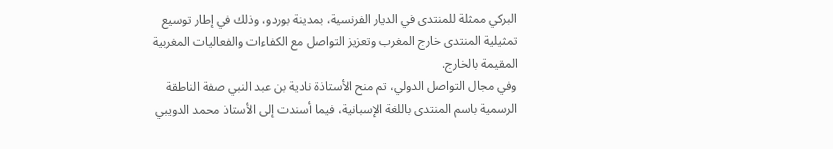البركي ممثلة للمنتدى في الديار الفرنسية، بمدينة بوردو، وذلك في إطار توسيع تمثيلية المنتدى خارج المغرب وتعزيز التواصل مع الكفاءات والفعاليات المغربية المقيمة بالخارج.
وفي مجال التواصل الدولي، تم منح الأستاذة نادية بن عبد النبي صفة الناطقة الرسمية باسم المنتدى باللغة الإسبانية، فيما أسندت إلى الأستاذ محمد الدويبي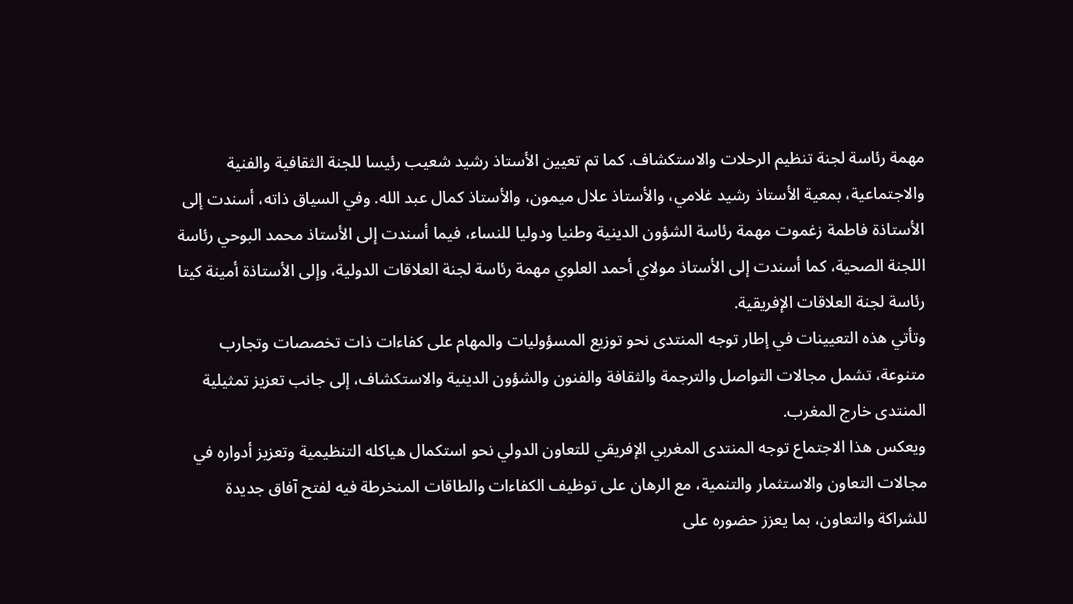مهمة رئاسة لجنة تنظيم الرحلات والاستكشاف. كما تم تعيين الأستاذ رشيد شعيب رئيسا للجنة الثقافية والفنية والاجتماعية، بمعية الأستاذ رشيد غلامي، والأستاذ علال ميمون، والأستاذ كمال عبد الله. وفي السياق ذاته، أسندت إلى الأستاذة فاطمة زغموت مهمة رئاسة الشؤون الدينية وطنيا ودوليا للنساء، فيما أسندت إلى الأستاذ محمد البوحي رئاسة اللجنة الصحية، كما أسندت إلى الأستاذ مولاي أحمد العلوي مهمة رئاسة لجنة العلاقات الدولية، وإلى الأستاذة أمينة كيتا رئاسة لجنة العلاقات الإفريقية.
وتأتي هذه التعيينات في إطار توجه المنتدى نحو توزيع المسؤوليات والمهام على كفاءات ذات تخصصات وتجارب متنوعة، تشمل مجالات التواصل والترجمة والثقافة والفنون والشؤون الدينية والاستكشاف، إلى جانب تعزيز تمثيلية المنتدى خارج المغرب.
ويعكس هذا الاجتماع توجه المنتدى المغربي الإفريقي للتعاون الدولي نحو استكمال هياكله التنظيمية وتعزيز أدواره في مجالات التعاون والاستثمار والتنمية، مع الرهان على توظيف الكفاءات والطاقات المنخرطة فيه لفتح آفاق جديدة للشراكة والتعاون، بما يعزز حضوره على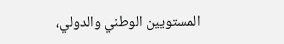المستويين الوطني والدولي،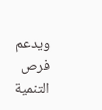ويدعم فرص التنمية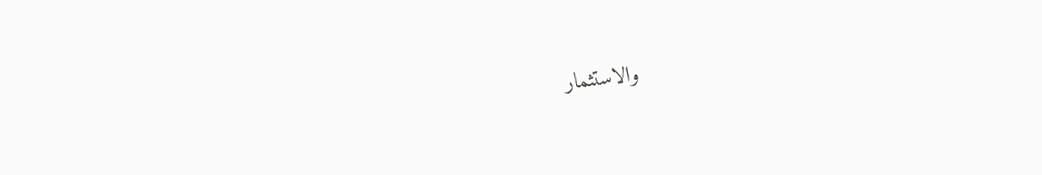والاستثمار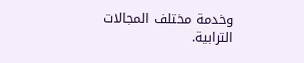وخدمة مختلف المجالات الترابية.